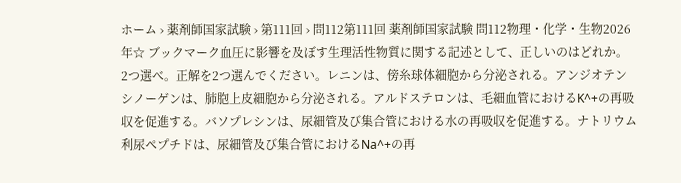ホーム › 薬剤師国家試験 › 第111回 › 問112第111回 薬剤師国家試験 問112物理・化学・生物2026年☆ ブックマーク血圧に影響を及ぼす生理活性物質に関する記述として、正しいのはどれか。 2つ選べ。正解を2つ選んでください。レニンは、傍糸球体細胞から分泌される。アンジオテンシノーゲンは、肺胞上皮細胞から分泌される。アルドステロンは、毛細血管におけるK^+の再吸収を促進する。バソプレシンは、尿細管及び集合管における水の再吸収を促進する。ナトリウム利尿ペプチドは、尿細管及び集合管におけるNa^+の再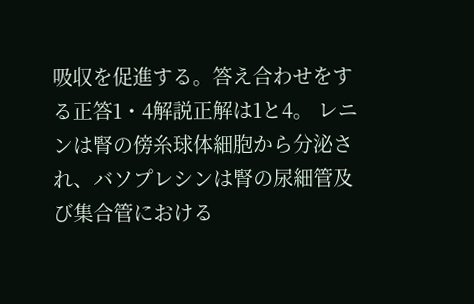吸収を促進する。答え合わせをする正答1・4解説正解は1と4。 レニンは腎の傍糸球体細胞から分泌され、バソプレシンは腎の尿細管及び集合管における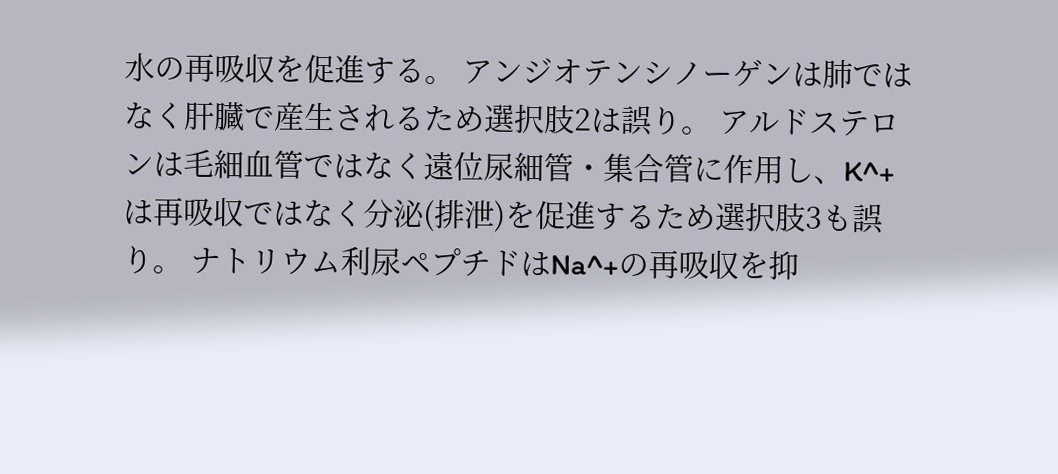水の再吸収を促進する。 アンジオテンシノーゲンは肺ではなく肝臓で産生されるため選択肢2は誤り。 アルドステロンは毛細血管ではなく遠位尿細管・集合管に作用し、K^+は再吸収ではなく分泌(排泄)を促進するため選択肢3も誤り。 ナトリウム利尿ペプチドはNa^+の再吸収を抑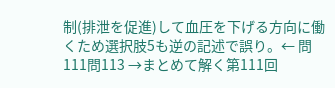制(排泄を促進)して血圧を下げる方向に働くため選択肢5も逆の記述で誤り。← 問111問113 →まとめて解く第111回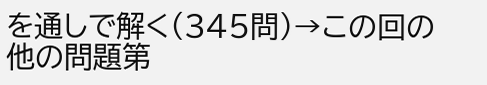を通しで解く(345問)→この回の他の問題第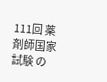111回 薬剤師国家試験 の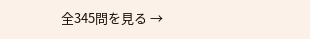全345問を見る →